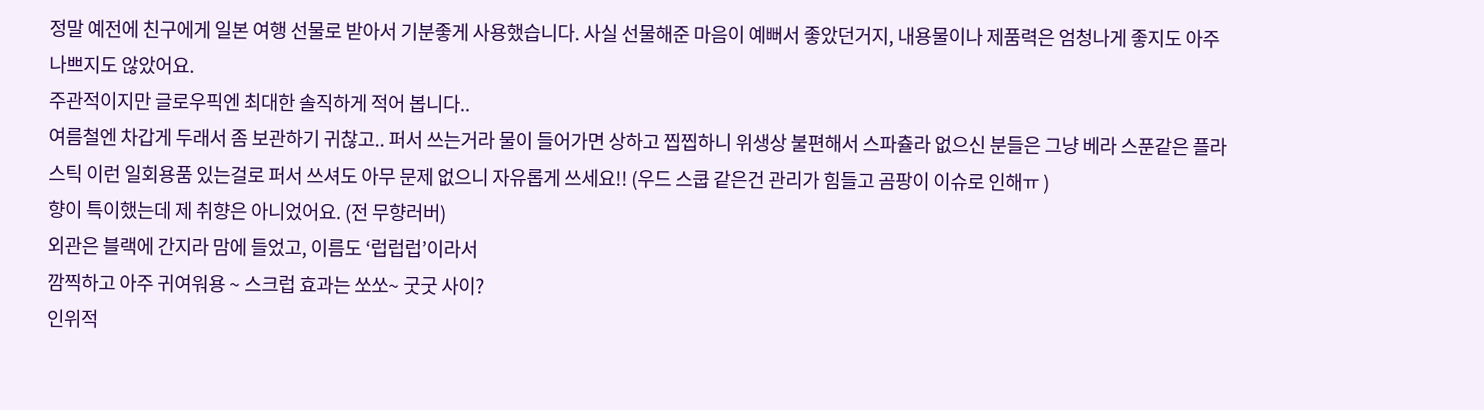정말 예전에 친구에게 일본 여행 선물로 받아서 기분좋게 사용했습니다. 사실 선물해준 마음이 예뻐서 좋았던거지, 내용물이나 제품력은 엄청나게 좋지도 아주 나쁘지도 않았어요.
주관적이지만 글로우픽엔 최대한 솔직하게 적어 봅니다..
여름철엔 차갑게 두래서 좀 보관하기 귀찮고.. 퍼서 쓰는거라 물이 들어가면 상하고 찝찝하니 위생상 불편해서 스파츌라 없으신 분들은 그냥 베라 스푼같은 플라스틱 이런 일회용품 있는걸로 퍼서 쓰셔도 아무 문제 없으니 자유롭게 쓰세요!! (우드 스쿱 같은건 관리가 힘들고 곰팡이 이슈로 인해ㅠ )
향이 특이했는데 제 취향은 아니었어요. (전 무향러버)
외관은 블랙에 간지라 맘에 들었고, 이름도 ‘럽럽럽’이라서
깜찍하고 아주 귀여워용 ~ 스크럽 효과는 쏘쏘~ 굿굿 사이?
인위적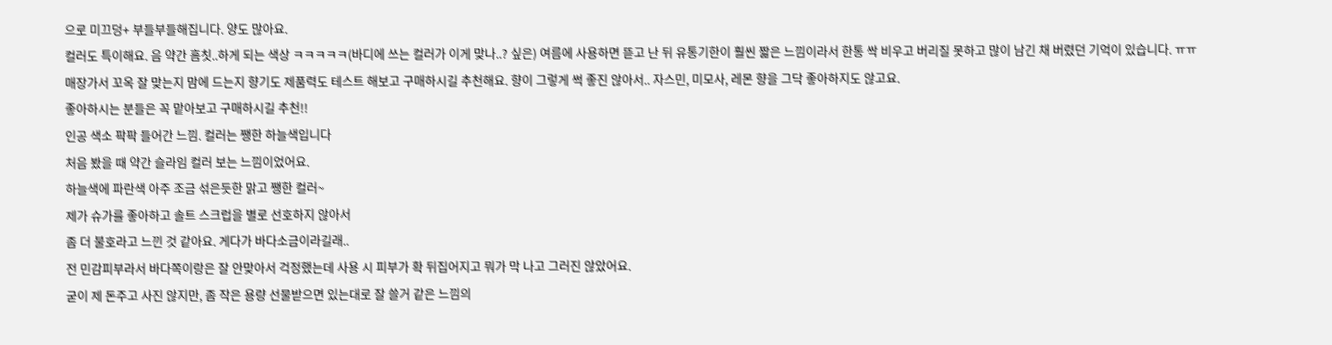으로 미끄덩+ 부들부들해집니다. 양도 많아요.
컬러도 특이해요. 음 약간 흠칫..하게 되는 색상 ㅋㅋㅋㅋㅋ(바디에 쓰는 컬러가 이게 맞나..? 싶은) 여름에 사용하면 뜯고 난 뒤 유통기한이 훨씬 짧은 느낌이라서 한통 싹 비우고 버리질 못하고 많이 남긴 채 버렸던 기억이 있습니다. ㅠㅠ
매장가서 꼬옥 잘 맞는지 맘에 드는지 향기도 제품력도 테스트 해보고 구매하시길 추천해요. 향이 그렇게 썩 좋진 않아서.. 자스민, 미모사, 레몬 향을 그닥 좋아하지도 않고요.
좋아하시는 분들은 꼭 맡아보고 구매하시길 추천!!
인공 색소 팍팍 들어간 느낌. 컬러는 쨍한 하늘색입니다
처음 봤을 때 약간 슬라임 컬러 보는 느낌이었어요.
하늘색에 파란색 아주 조금 섞은듯한 맑고 쨍한 컬러~
제가 슈가를 좋아하고 솔트 스크럽을 별로 선호하지 않아서
좀 더 불호라고 느낀 것 같아요. 게다가 바다소금이라길래..
전 민감피부라서 바다쪽이랑은 잘 안맞아서 걱정했는데 사용 시 피부가 확 뒤집어지고 뭐가 막 나고 그러진 않았어요.
굳이 제 돈주고 사진 않지만, 좀 작은 용량 선물받으면 있는대로 잘 쓸거 같은 느낌의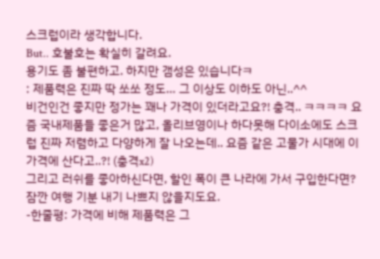스크럽이라 생각합니다.
But.. 호불호는 확실히 갈려요.
용기도 좀 불편하고. 하지만 갬성은 있습니다ㅋ
: 제품력은 진짜 딱 쏘쏘 정도… 그 이상도 이하도 아닌..^^
비건인건 좋지만 정가는 꽤나 가격이 있더라고요?! 충격.. ㅋㅋㅋㅋ 요즘 국내제품들 좋은거 많고, 올리브영이나 하다못해 다이소에도 스크럽 진짜 저렴하고 다양하게 잘 나오는데.. 요즘 같은 고물가 시대에 이 가격에 산다고..?! (충격x2)
그리고 러쉬를 좋아하신다면, 할인 폭이 큰 나라에 가서 구입한다면? 잠깐 여행 기분 내기 나쁘지 않을지도요.
-한줄평: 가격에 비해 제품력은 그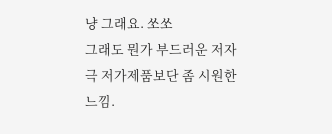냥 그래요. 쏘쏘
그래도 뭔가 부드러운 저자극 저가제품보단 좀 시원한 느낌.